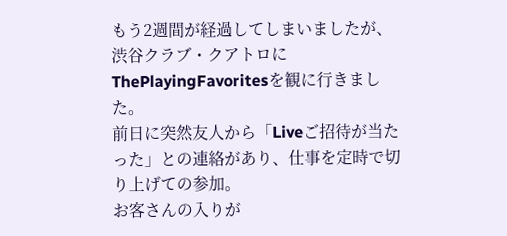もう2週間が経過してしまいましたが、渋谷クラブ・クアトロにThePlayingFavoritesを観に行きました。
前日に突然友人から「Liveご招待が当たった」との連絡があり、仕事を定時で切り上げての参加。
お客さんの入りが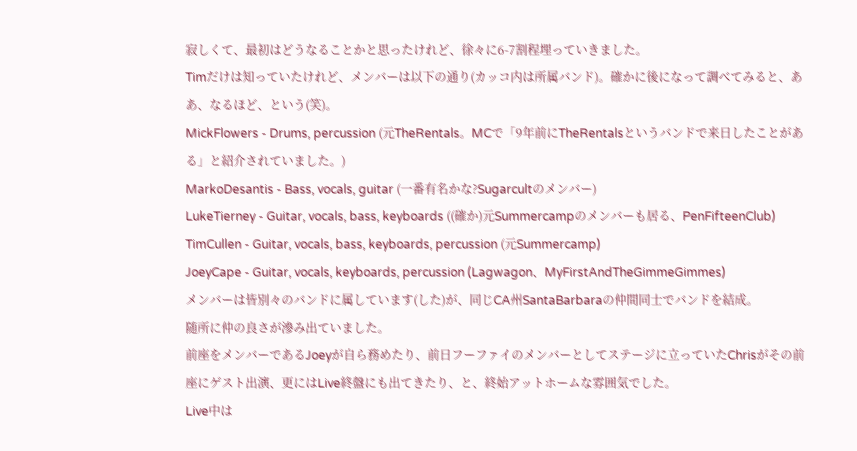寂しくて、最初はどうなることかと思ったけれど、徐々に6-7割程埋っていきました。
Timだけは知っていたけれど、メンバーは以下の通り(カッコ内は所属バンド)。確かに後になって調べてみると、ああ、なるほど、という(笑)。
MickFlowers - Drums, percussion (元TheRentals。MCで「9年前にTheRentalsというバンドで来日したことがある」と紹介されていました。)
MarkoDesantis - Bass, vocals, guitar (一番有名かな?Sugarcultのメンバー)
LukeTierney - Guitar, vocals, bass, keyboards ((確か)元Summercampのメンバーも居る、PenFifteenClub)
TimCullen - Guitar, vocals, bass, keyboards, percussion (元Summercamp)
JoeyCape - Guitar, vocals, keyboards, percussion (Lagwagon、MyFirstAndTheGimmeGimmes)
メンバーは皆別々のバンドに属しています(した)が、同じCA州SantaBarbaraの仲間同士でバンドを結成。
随所に仲の良さが滲み出ていました。
前座をメンバーであるJoeyが自ら務めたり、前日フーファイのメンバーとしてステージに立っていたChrisがその前座にゲスト出演、更にはLive終盤にも出てきたり、と、終始アットホームな雰囲気でした。
Live中は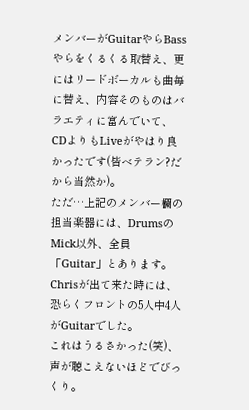メンバーがGuitarやらBassやらをくるくる取替え、更にはリードボーカルも曲毎に替え、内容そのものはバラエティに富んでいて、CDよりもLiveがやはり良かったです(皆ベテラン?だから当然か)。
ただ…上記のメンバー欄の担当楽器には、DrumsのMick以外、全員「Guitar」とあります。Chrisが出て来た時には、恐らくフロントの5人中4人がGuitarでした。
これはうるさかった(笑)、声が聴こえないほどでびっくり。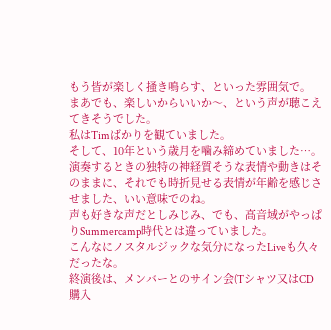もう皆が楽しく掻き鳴らす、といった雰囲気で。
まあでも、楽しいからいいか〜、という声が聴こえてきそうでした。
私はTimばかりを観ていました。
そして、10年という歳月を噛み締めていました…。
演奏するときの独特の神経質そうな表情や動きはそのままに、それでも時折見せる表情が年齢を感じさせました、いい意味でのね。
声も好きな声だとしみじみ、でも、高音域がやっぱりSummercamp時代とは違っていました。
こんなにノスタルジックな気分になったLiveも久々だったな。
終演後は、メンバーとのサイン会(Tシャツ又はCD購入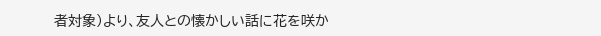者対象)より、友人との懐かしい話に花を咲か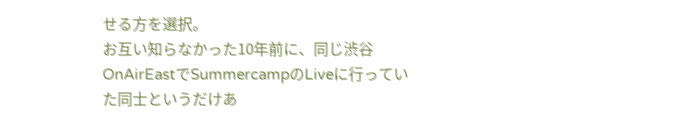せる方を選択。
お互い知らなかった10年前に、同じ渋谷OnAirEastでSummercampのLiveに行っていた同士というだけあ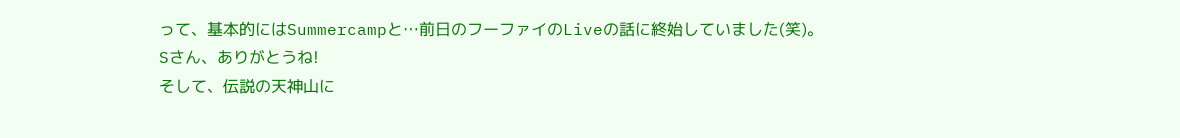って、基本的にはSummercampと…前日のフーファイのLiveの話に終始していました(笑)。
Sさん、ありがとうね!
そして、伝説の天神山に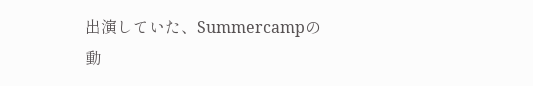出演していた、Summercampの動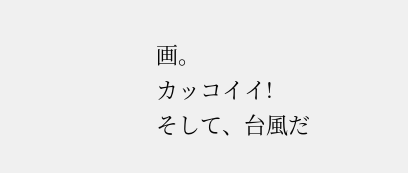画。
カッコイイ!
そして、台風だ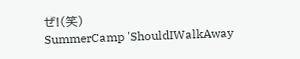ぜ!(笑)
SummerCamp 'ShouldIWalkAway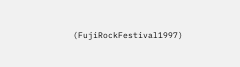(FujiRockFestival1997)